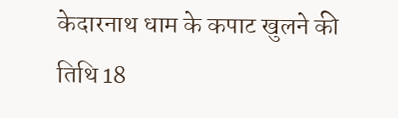केदारनाथ धाम के कपाट खुलने की तिथि 18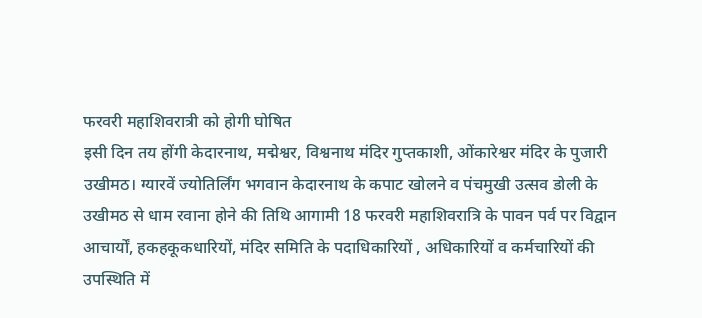फरवरी महाशिवरात्री को होगी घोषित
इसी दिन तय होंगी केदारनाथ, मद्मेश्वर, विश्वनाथ मंदिर गुप्तकाशी, ओंकारेश्वर मंदिर के पुजारी
उखीमठ। ग्यारवें ज्योतिर्लिंग भगवान केदारनाथ के कपाट खोलने व पंचमुखी उत्सव डोली के उखीमठ से धाम रवाना होने की तिथि आगामी 18 फरवरी महाशिवरात्रि के पावन पर्व पर विद्वान आचार्यों, हकहकूकधारियों, मंदिर समिति के पदाधिकारियों , अधिकारियों व कर्मचारियों की उपस्थिति में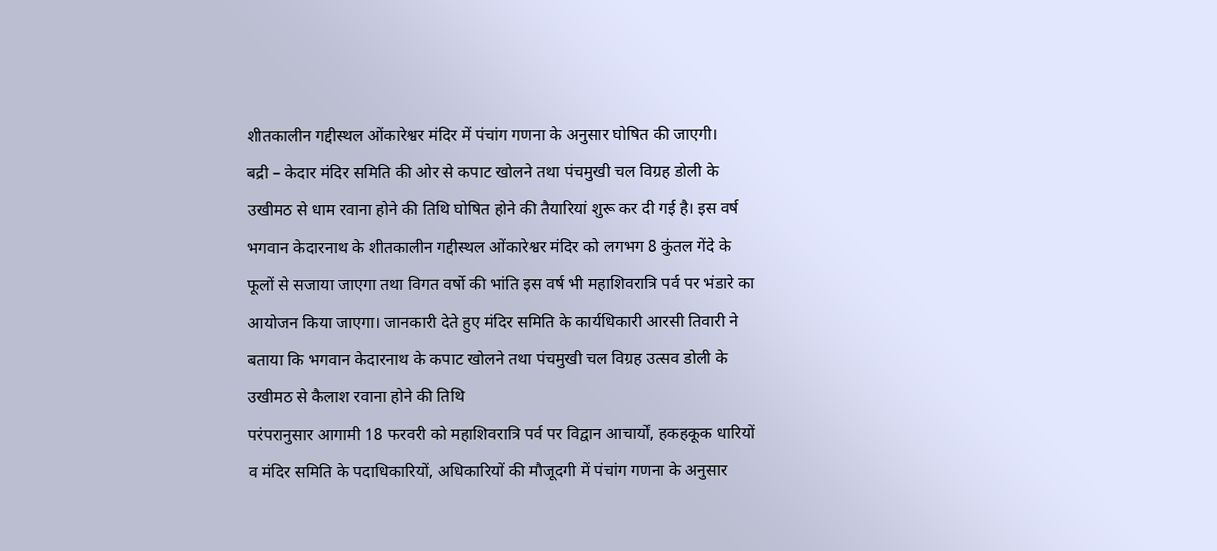शीतकालीन गद्दीस्थल ओंकारेश्वर मंदिर में पंचांग गणना के अनुसार घोषित की जाएगी।
बद्री – केदार मंदिर समिति की ओर से कपाट खोलने तथा पंचमुखी चल विग्रह डोली के उखीमठ से धाम रवाना होने की तिथि घोषित होने की तैयारियां शुरू कर दी गई है। इस वर्ष भगवान केदारनाथ के शीतकालीन गद्दीस्थल ओंकारेश्वर मंदिर को लगभग 8 कुंतल गेंदे के फूलों से सजाया जाएगा तथा विगत वर्षो की भांति इस वर्ष भी महाशिवरात्रि पर्व पर भंडारे का आयोजन किया जाएगा। जानकारी देते हुए मंदिर समिति के कार्यधिकारी आरसी तिवारी ने बताया कि भगवान केदारनाथ के कपाट खोलने तथा पंचमुखी चल विग्रह उत्सव डोली के उखीमठ से कैलाश रवाना होने की तिथि
परंपरानुसार आगामी 18 फरवरी को महाशिवरात्रि पर्व पर विद्वान आचार्यों, हकहकूक धारियों व मंदिर समिति के पदाधिकारियों, अधिकारियों की मौजूदगी में पंचांग गणना के अनुसार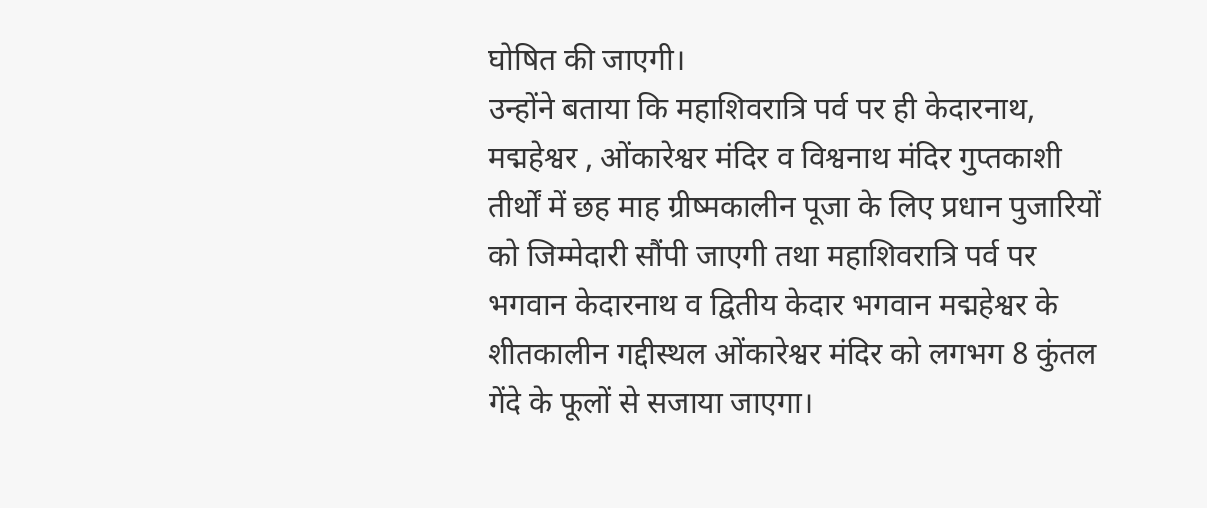घोषित की जाएगी।
उन्होंने बताया कि महाशिवरात्रि पर्व पर ही केदारनाथ, मद्महेश्वर , ओंकारेश्वर मंदिर व विश्वनाथ मंदिर गुप्तकाशी तीर्थों में छह माह ग्रीष्मकालीन पूजा के लिए प्रधान पुजारियों को जिम्मेदारी सौंपी जाएगी तथा महाशिवरात्रि पर्व पर भगवान केदारनाथ व द्वितीय केदार भगवान मद्महेश्वर के शीतकालीन गद्दीस्थल ओंकारेश्वर मंदिर को लगभग 8 कुंतल गेंदे के फूलों से सजाया जाएगा।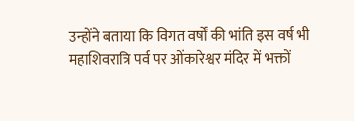उन्होंने बताया कि विगत वर्षों की भांति इस वर्ष भी महाशिवरात्रि पर्व पर ओंकारेश्वर मंदिर में भक्तों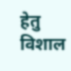हेतु विशाल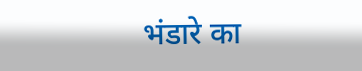भंडारे का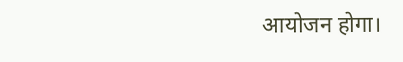आयोजन होगा।